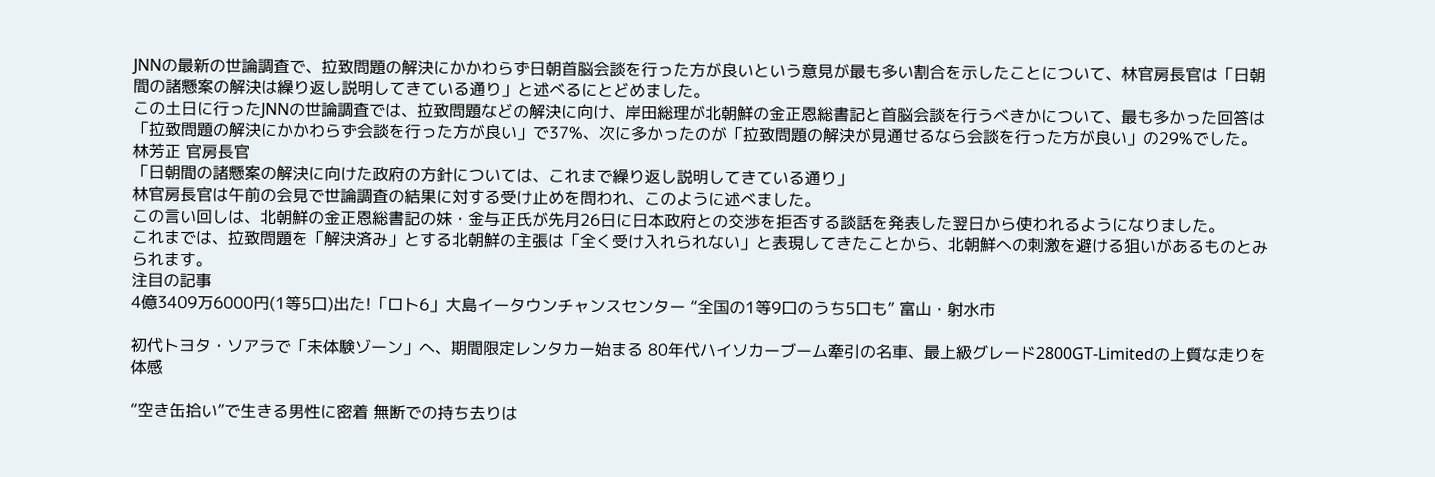JNNの最新の世論調査で、拉致問題の解決にかかわらず日朝首脳会談を行った方が良いという意見が最も多い割合を示したことについて、林官房長官は「日朝間の諸懸案の解決は繰り返し説明してきている通り」と述べるにとどめました。
この土日に行ったJNNの世論調査では、拉致問題などの解決に向け、岸田総理が北朝鮮の金正恩総書記と首脳会談を行うべきかについて、最も多かった回答は「拉致問題の解決にかかわらず会談を行った方が良い」で37%、次に多かったのが「拉致問題の解決が見通せるなら会談を行った方が良い」の29%でした。
林芳正 官房長官
「日朝間の諸懸案の解決に向けた政府の方針については、これまで繰り返し説明してきている通り」
林官房長官は午前の会見で世論調査の結果に対する受け止めを問われ、このように述べました。
この言い回しは、北朝鮮の金正恩総書記の妹・金与正氏が先月26日に日本政府との交渉を拒否する談話を発表した翌日から使われるようになりました。
これまでは、拉致問題を「解決済み」とする北朝鮮の主張は「全く受け入れられない」と表現してきたことから、北朝鮮への刺激を避ける狙いがあるものとみられます。
注目の記事
4億3409万6000円(1等5口)出た!「ロト6」大島イータウンチャンスセンター “全国の1等9口のうち5口も” 富山・射水市

初代トヨタ・ソアラで「未体験ゾーン」へ、期間限定レンタカー始まる 80年代ハイソカーブーム牽引の名車、最上級グレード2800GT-Limitedの上質な走りを体感

“空き缶拾い”で生きる男性に密着 無断での持ち去りは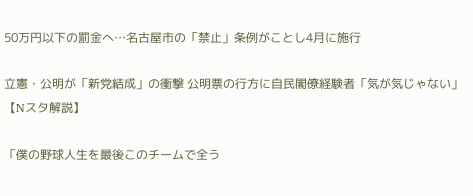50万円以下の罰金へ…名古屋市の「禁止」条例がことし4月に施行

立憲・公明が「新党結成」の衝撃 公明票の行方に自民閣僚経験者「気が気じゃない」【Nスタ解説】

「僕の野球人生を最後このチームで全う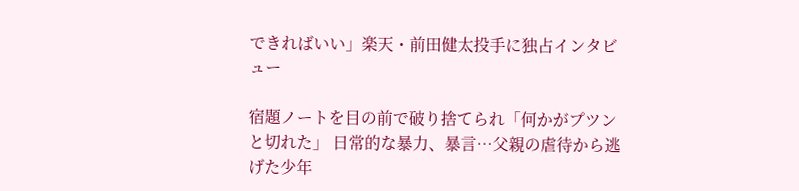できればいい」楽天・前田健太投手に独占インタビュー

宿題ノートを目の前で破り捨てられ「何かがプツンと切れた」 日常的な暴力、暴言…父親の虐待から逃げた少年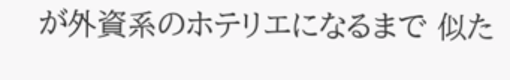が外資系のホテリエになるまで 似た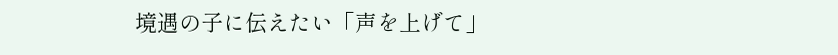境遇の子に伝えたい「声を上げて」